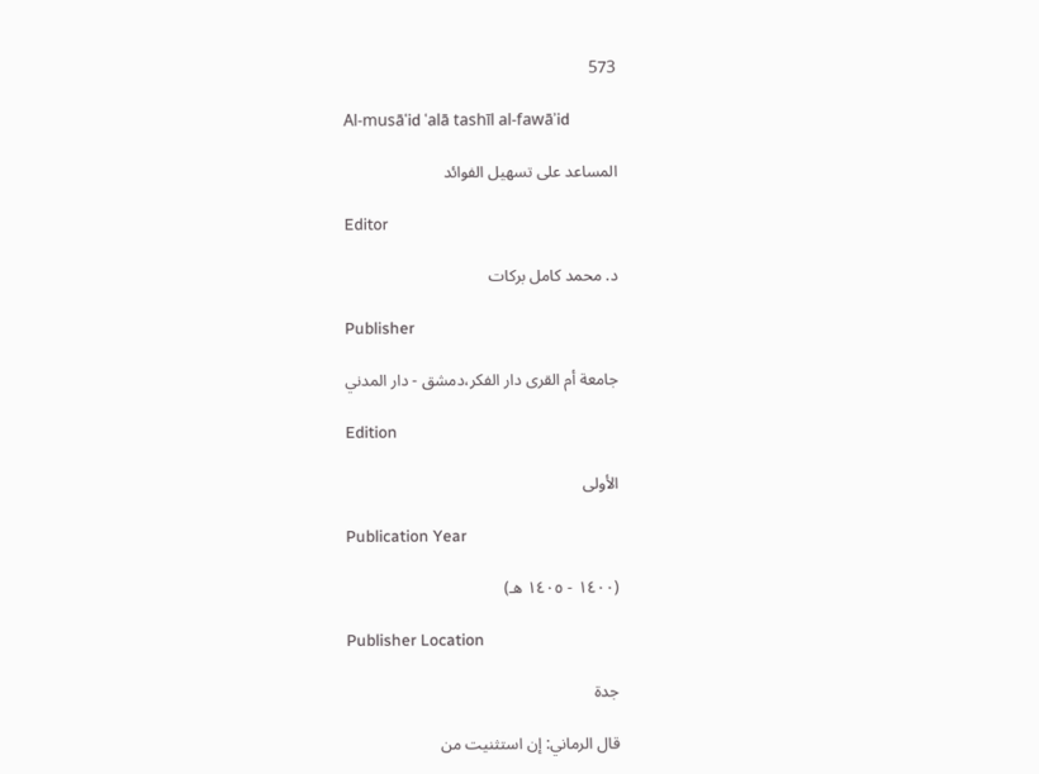573

Al-musāʿid ʿalā tashīl al-fawāʾid

المساعد على تسهيل الفوائد

Editor

د. محمد كامل بركات

Publisher

جامعة أم القرى دار الفكر،دمشق - دار المدني

Edition

الأولى

Publication Year

(١٤٠٠ - ١٤٠٥ هـ)

Publisher Location

جدة

قال الرماني: إن استثنيت من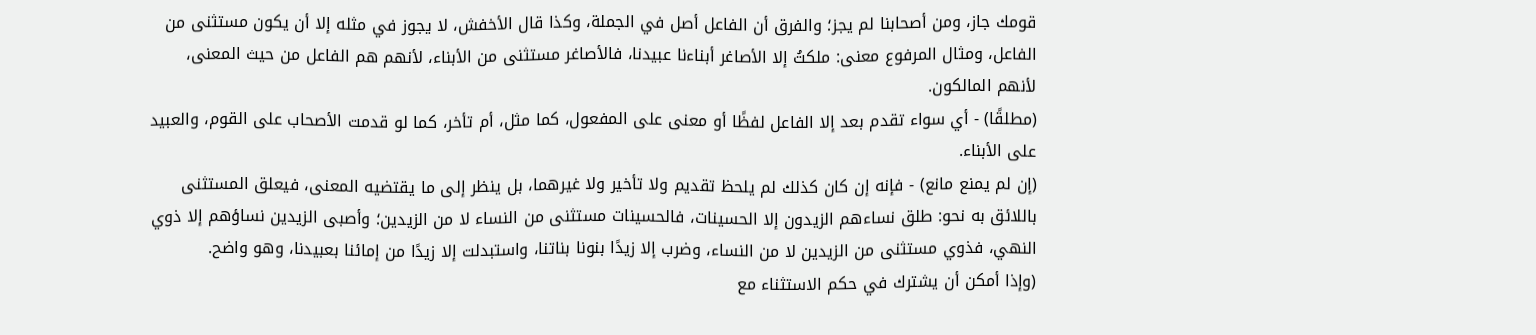قومك جاز، ومن أصحابنا لم يجز؛ والفرق أن الفاعل أصل في الجملة، وكذا قال الأخفش، لا يجوز في مثله إلا أن يكون مستثنى من الفاعل، ومثال المرفوع معنى: ملكتُ إلا الأصاغر أبناءنا عبيدنا، فالأصاغر مستثنى من الأبناء، لأنهم هم الفاعل من حيث المعنى، لأنهم المالكون.
(مطلقًا) - أي سواء تقدم بعد إلا الفاعل لفظًا أو معنى على المفعول، كما مثل، أم تأخر، كما لو قدمت الأصحاب على القوم، والعبيد على الأبناء.
(إن لم يمنع مانع) - فإنه إن كان كذلك لم يلحظ تقديم ولا تأخير ولا غيرهما، بل ينظر إلى ما يقتضيه المعنى، فيعلق المستثنى باللائق به نحو: طلق نساءهم الزيدون إلا الحسينات، فالحسينات مستثنى من النساء لا من الزيدين؛ وأصبى الزيدين نساؤهم إلا ذوي النهي، فذوي مستثنى من الزيدين لا من النساء، وضرب إلا زيدًا بنونا بناتنا، واستبدلت إلا زيدًا من إمائنا بعبيدنا، وهو واضح.
(وإذا أمكن أن يشترك في حكم الاستثناء مع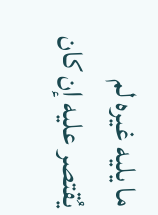ما يليه غيره لم يُقتصر عليه إن كان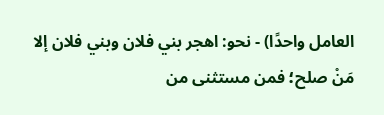العامل واحدًا) - نحو: اهجر بني فلان وبني فلان إلا مَنْ صلح؛ فمن مستثنى من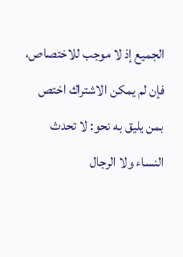الجميع إذ لا موجب للاختصاص، فإن لم يمكن الاشتراك اختص بمن يليق به نحو: لا تحدث النساء ولا الرجال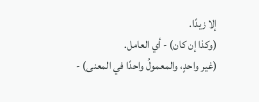إلا زيدًا.
(وكذا إن كان) - أي العامل.
(غير واحدٍ، والمعمولُ واحدًا في المعنى) -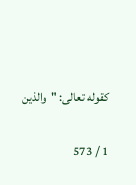كقوله تعالى: "والذين

1 / 573